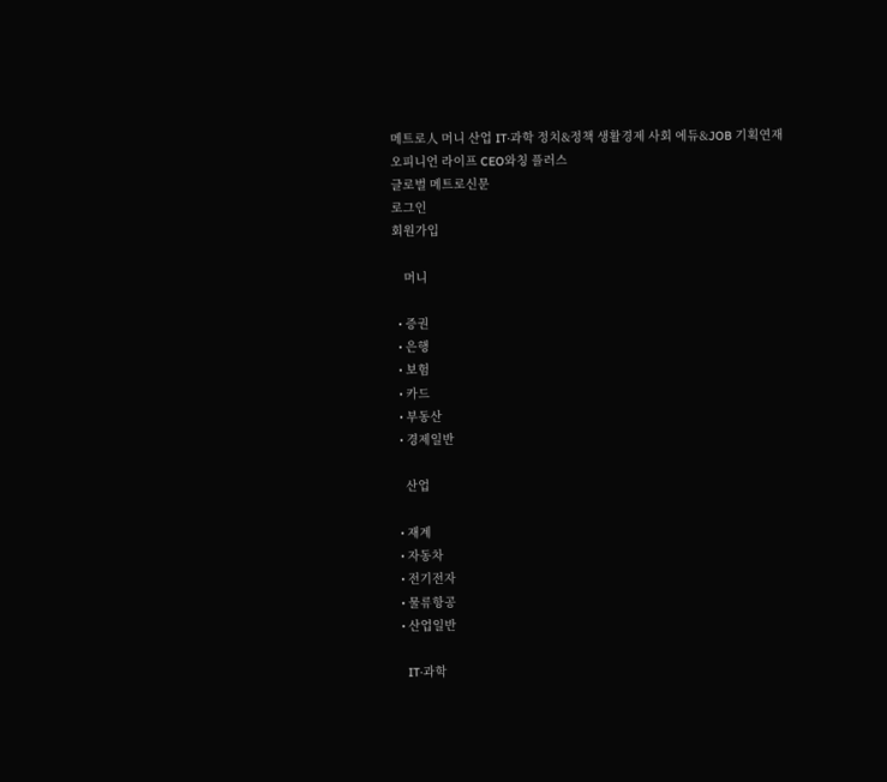메트로人 머니 산업 IT·과학 정치&정책 생활경제 사회 에듀&JOB 기획연재 오피니언 라이프 CEO와칭 플러스
글로벌 메트로신문
로그인
회원가입

    머니

  • 증권
  • 은행
  • 보험
  • 카드
  • 부동산
  • 경제일반

    산업

  • 재계
  • 자동차
  • 전기전자
  • 물류항공
  • 산업일반

    IT·과학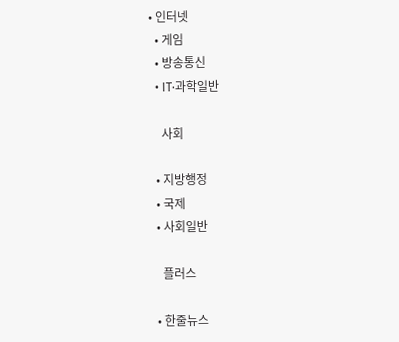• 인터넷
  • 게임
  • 방송통신
  • IT·과학일반

    사회

  • 지방행정
  • 국제
  • 사회일반

    플러스

  • 한줄뉴스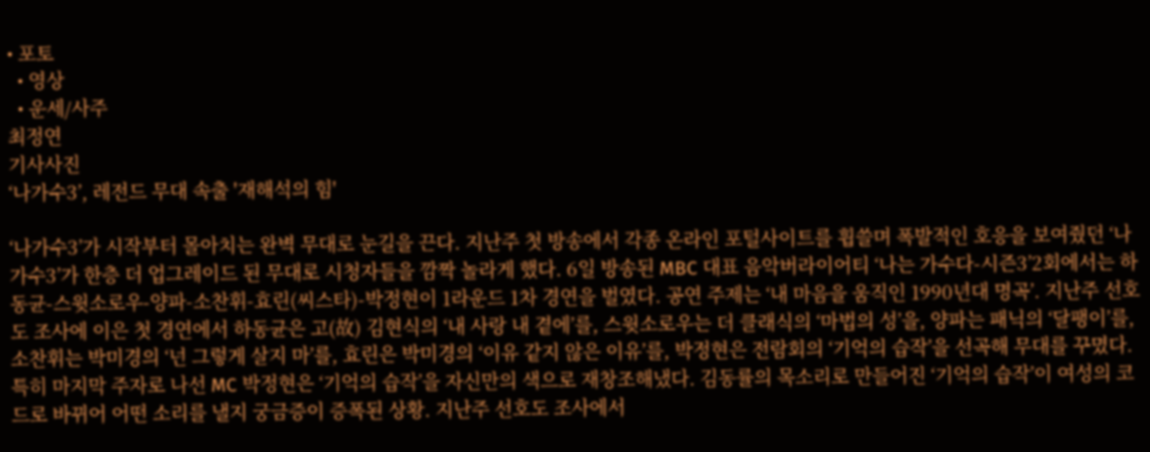• 포토
  • 영상
  • 운세/사주
최정연
기사사진
‘나가수3’, 레전드 무대 속출 '재해석의 힘'

‘나가수3’가 시작부터 몰아치는 완벽 무대로 눈길을 끈다. 지난주 첫 방송에서 각종 온라인 포털사이트를 휩쓸며 폭발적인 호응을 보여줬던 ‘나가수3’가 한층 더 업그레이드 된 무대로 시청자들을 깜짝 놀라게 했다. 6일 방송된 MBC 대표 음악버라이어티 ‘나는 가수다-시즌3’2회에서는 하동균-스윗소로우-양파-소찬휘-효린(씨스타)-박정현이 1라운드 1차 경연을 벌였다. 공연 주제는 ‘내 마음을 움직인 1990년대 명곡’. 지난주 선호도 조사에 이은 첫 경연에서 하동균은 고(故) 김현식의 ‘내 사랑 내 곁에’를, 스윗소로우는 더 클래식의 ‘마법의 성’을, 양파는 패닉의 ‘달팽이’를, 소찬휘는 박미경의 ‘넌 그렇게 살지 마’를, 효린은 박미경의 ‘이유 같지 않은 이유’를, 박정현은 전람회의 ‘기억의 습작’을 선곡해 무대를 꾸몄다. 특히 마지막 주자로 나선 MC 박정현은 ‘기억의 습작’을 자신만의 색으로 재창조해냈다. 김동률의 목소리로 만들어진 ‘기억의 습작’이 여성의 코드로 바뀌어 어떤 소리를 낼지 궁금증이 증폭된 상황. 지난주 선호도 조사에서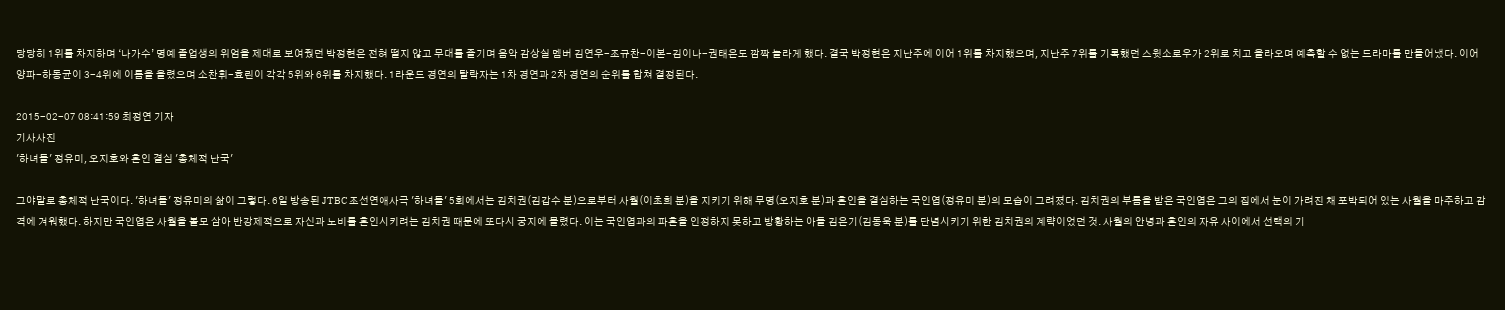당당히 1위를 차지하며 ‘나가수’ 명예 졸업생의 위엄을 제대로 보여줬던 박정현은 전혀 떨지 않고 무대를 즐기며 음악 감상실 멤버 김연우-조규찬-이본-김이나-권태은도 깜짝 놀라게 했다. 결국 박정현은 지난주에 이어 1위를 차지했으며, 지난주 7위를 기록했던 스윗소로우가 2위로 치고 올라오며 예측할 수 없는 드라마를 만들어냈다. 이어 양파-하동균이 3-4위에 이름을 올렸으며 소찬휘-효린이 각각 5위와 6위를 차지했다. 1라운드 경연의 탈락자는 1차 경연과 2차 경연의 순위를 합쳐 결정된다.

2015-02-07 08:41:59 최정연 기자
기사사진
'하녀들' 정유미, 오지호와 혼인 결심 '총체적 난국'

그야말로 총체적 난국이다. '하녀들' 정유미의 삶이 그렇다. 6일 방송된 JTBC 조선연애사극 '하녀들' 5회에서는 김치권(김갑수 분)으로부터 사월(이초희 분)을 지키기 위해 무명(오지호 분)과 혼인을 결심하는 국인엽(정유미 분)의 모습이 그려졌다. 김치권의 부름을 받은 국인엽은 그의 집에서 눈이 가려진 채 포박되어 있는 사월을 마주하고 감격에 겨워했다. 하지만 국인엽은 사월을 볼모 삼아 반강제적으로 자신과 노비를 혼인시키려는 김치권 때문에 또다시 궁지에 몰렸다. 이는 국인엽과의 파혼을 인정하지 못하고 방황하는 아들 김은기(김동욱 분)를 단념시키기 위한 김치권의 계략이었던 것. 사월의 안녕과 혼인의 자유 사이에서 선택의 기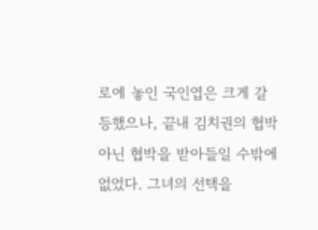로에 놓인 국인엽은 크게 갈등했으나, 끝내 김치권의 협박 아닌 협박을 받아들일 수밖에 없었다. 그녀의 선택을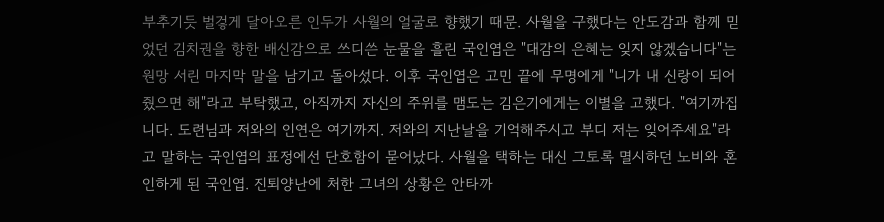부추기듯 벌겋게 달아오른 인두가 사월의 얼굴로 향했기 때문. 사월을 구했다는 안도감과 함께 믿었던 김치권을 향한 배신감으로 쓰디쓴 눈물을 흘린 국인엽은 "대감의 은혜는 잊지 않겠습니다"는 원망 서린 마지막 말을 남기고 돌아섰다. 이후 국인엽은 고민 끝에 무명에게 "니가 내 신랑이 되어줬으면 해"라고 부탁했고, 아직까지 자신의 주위를 맴도는 김은기에게는 이별을 고했다. "여기까집니다. 도련님과 저와의 인연은 여기까지. 저와의 지난날을 기억해주시고 부디 저는 잊어주세요"라고 말하는 국인엽의 표정에선 단호함이 묻어났다. 사월을 택하는 대신 그토록 멸시하던 노비와 혼인하게 된 국인엽. 진퇴양난에 처한 그녀의 상황은 안타까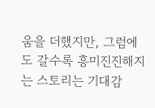움을 더했지만, 그럼에도 갈수록 흥미진진해지는 스토리는 기대감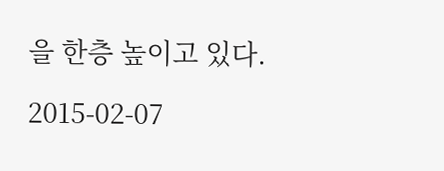을 한층 높이고 있다.

2015-02-07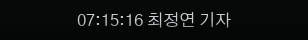07:15:16 최정연 기자